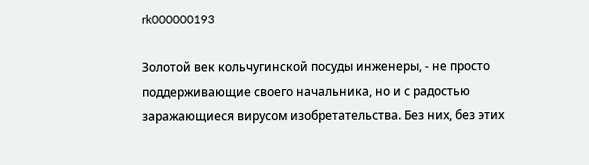rk000000193

Золотой век кольчугинской посуды инженеры, - не просто поддерживающие своего начальника, но и с радостью заражающиеся вирусом изобретательства. Без них, без этих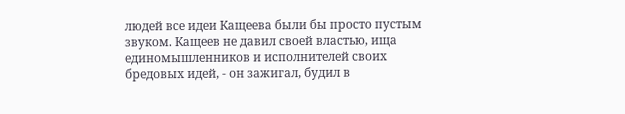людей все идеи Кащеева были бы просто пустым звуком. Кащеев не давил своей властью, ища единомышленников и исполнителей своих бредовых идей, - он зажигал, будил в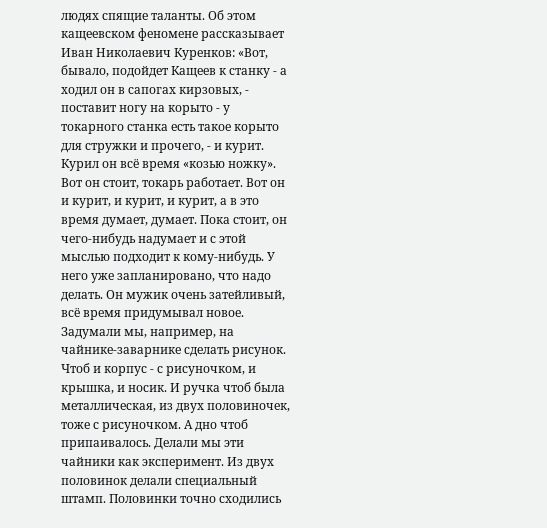людях спящие таланты. Об этом кащеевском феномене рассказывает Иван Николаевич Куренков: «Вот, бывало, подойдет Кащеев к станку - а ходил он в сапогах кирзовых, - поставит ногу на корыто - у токарного станка есть такое корыто для стружки и прочего, - и курит. Курил он всё время «козью ножку». Вот он стоит, токарь работает. Вот он и курит, и курит, и курит, а в это время думает, думает. Пока стоит, он чего-нибудь надумает и с этой мыслью подходит к кому-нибудь. У него уже запланировано, что надо делать. Он мужик очень затейливый, всё время придумывал новое. Задумали мы, например, на чайнике-заварнике сделать рисунок. Чтоб и корпус - с рисуночком, и крышка, и носик. И ручка чтоб была металлическая, из двух половиночек, тоже с рисуночком. А дно чтоб припаивалось. Делали мы эти чайники как эксперимент. Из двух половинок делали специальный штамп. Половинки точно сходились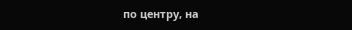по центру, на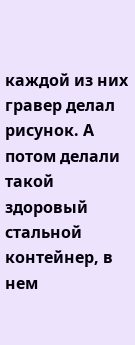каждой из них гравер делал рисунок. А потом делали такой здоровый стальной контейнер, в нем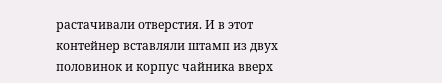растачивали отверстия. И в этот контейнер вставляли штамп из двух половинок и корпус чайника вверх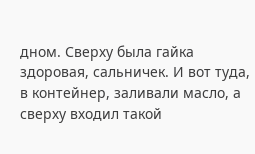дном. Сверху была гайка здоровая, сальничек. И вот туда, в контейнер, заливали масло, а сверху входил такой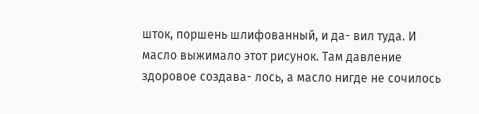шток, поршень шлифованный, и да- вил туда. И масло выжимало этот рисунок. Там давление здоровое создава- лось, а масло нигде не сочилось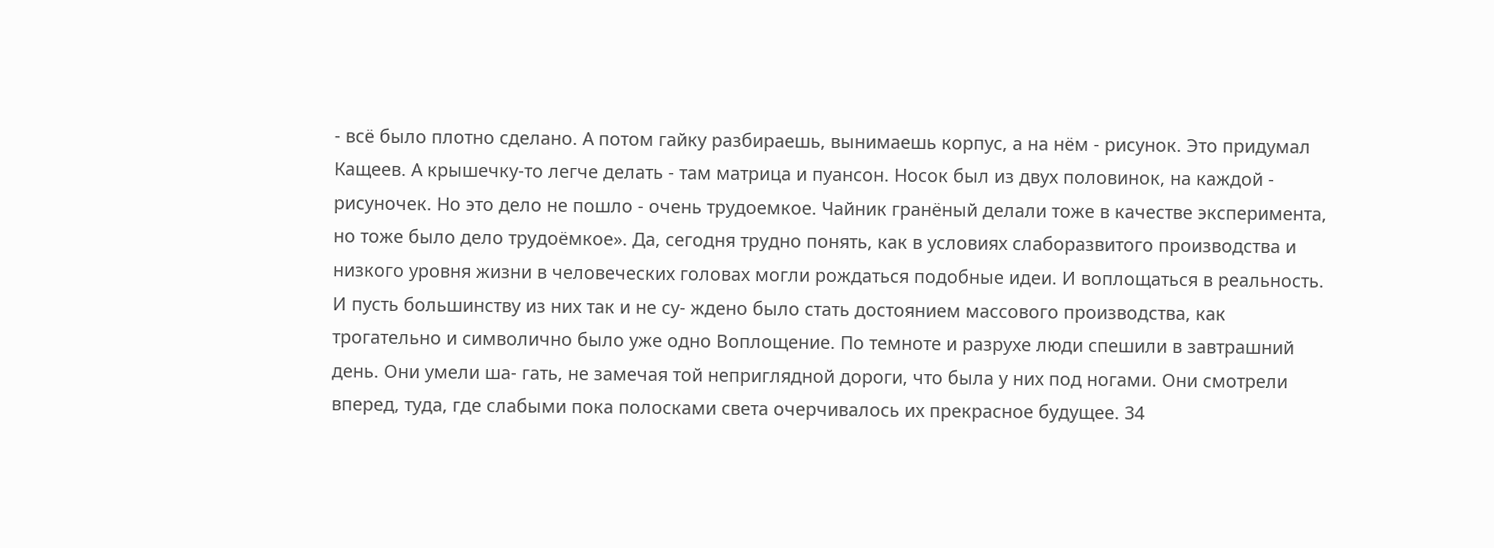- всё было плотно сделано. А потом гайку разбираешь, вынимаешь корпус, а на нём - рисунок. Это придумал Кащеев. А крышечку-то легче делать - там матрица и пуансон. Носок был из двух половинок, на каждой - рисуночек. Но это дело не пошло - очень трудоемкое. Чайник гранёный делали тоже в качестве эксперимента, но тоже было дело трудоёмкое». Да, сегодня трудно понять, как в условиях слаборазвитого производства и низкого уровня жизни в человеческих головах могли рождаться подобные идеи. И воплощаться в реальность. И пусть большинству из них так и не су- ждено было стать достоянием массового производства, как трогательно и символично было уже одно Воплощение. По темноте и разрухе люди спешили в завтрашний день. Они умели ша- гать, не замечая той неприглядной дороги, что была у них под ногами. Они смотрели вперед, туда, где слабыми пока полосками света очерчивалось их прекрасное будущее. 34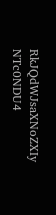RkJQdWJsaXNoZXIy NTc0NDU4